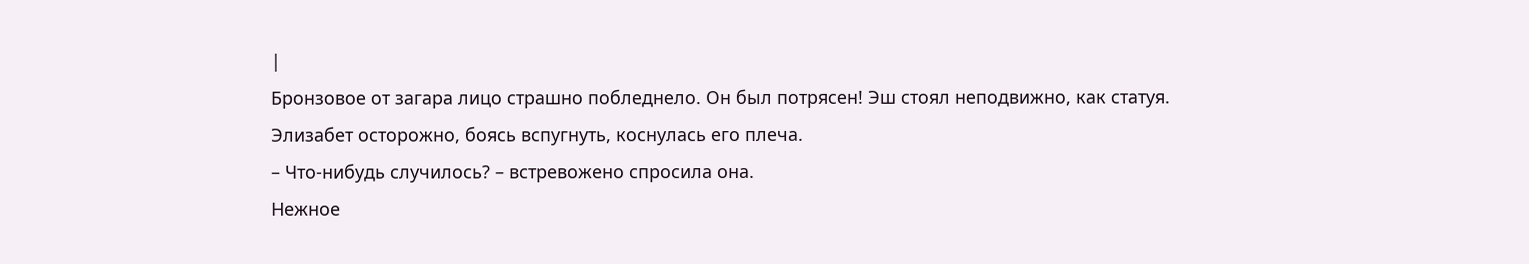|
Бронзовое от загара лицо страшно побледнело. Он был потрясен! Эш стоял неподвижно, как статуя.
Элизабет осторожно, боясь вспугнуть, коснулась его плеча.
– Что-нибудь случилось? – встревожено спросила она.
Нежное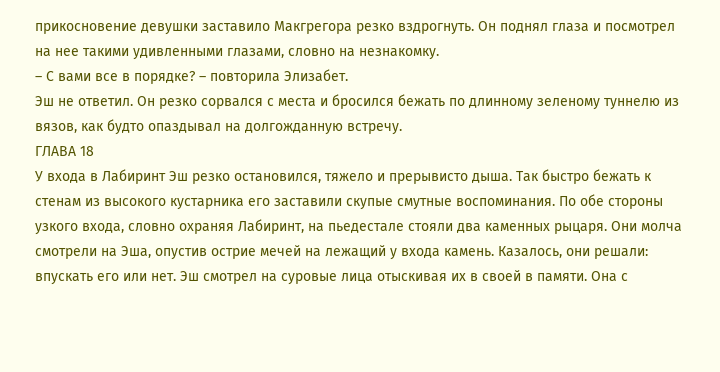прикосновение девушки заставило Макгрегора резко вздрогнуть. Он поднял глаза и посмотрел на нее такими удивленными глазами, словно на незнакомку.
– С вами все в порядке? – повторила Элизабет.
Эш не ответил. Он резко сорвался с места и бросился бежать по длинному зеленому туннелю из вязов, как будто опаздывал на долгожданную встречу.
ГЛАВА 18
У входа в Лабиринт Эш резко остановился, тяжело и прерывисто дыша. Так быстро бежать к стенам из высокого кустарника его заставили скупые смутные воспоминания. По обе стороны узкого входа, словно охраняя Лабиринт, на пьедестале стояли два каменных рыцаря. Они молча смотрели на Эша, опустив острие мечей на лежащий у входа камень. Казалось, они решали: впускать его или нет. Эш смотрел на суровые лица отыскивая их в своей в памяти. Она с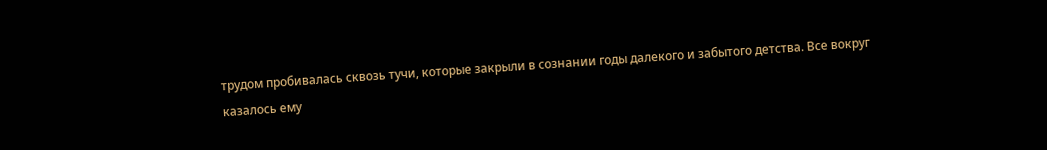трудом пробивалась сквозь тучи, которые закрыли в сознании годы далекого и забытого детства. Все вокруг казалось ему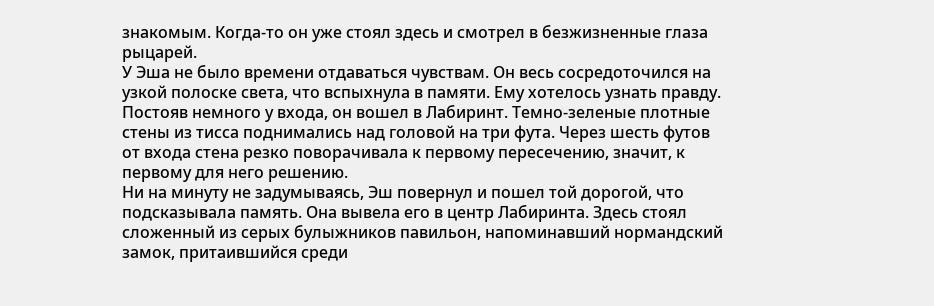знакомым. Когда-то он уже стоял здесь и смотрел в безжизненные глаза рыцарей.
У Эша не было времени отдаваться чувствам. Он весь сосредоточился на узкой полоске света, что вспыхнула в памяти. Ему хотелось узнать правду.
Постояв немного у входа, он вошел в Лабиринт. Темно-зеленые плотные стены из тисса поднимались над головой на три фута. Через шесть футов от входа стена резко поворачивала к первому пересечению, значит, к первому для него решению.
Ни на минуту не задумываясь, Эш повернул и пошел той дорогой, что подсказывала память. Она вывела его в центр Лабиринта. Здесь стоял сложенный из серых булыжников павильон, напоминавший нормандский замок, притаившийся среди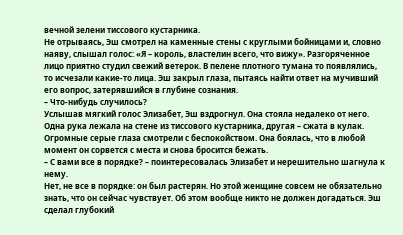вечной зелени тиссового кустарника.
Не отрываясь, Эш смотрел на каменные стены с круглыми бойницами и, словно наяву, слышал голос: «Я – король, властелин всего, что вижу». Разгоряченное лицо приятно студил свежий ветерок. В пелене плотного тумана то появлялись, то исчезали какие-то лица. Эш закрыл глаза, пытаясь найти ответ на мучивший его вопрос, затерявшийся в глубине сознания.
– Что-нибудь случилось?
Услышав мягкий голос Элизабет, Эш вздрогнул. Она стояла недалеко от него. Одна рука лежала на стене из тиссового кустарника, другая – сжата в кулак. Огромные серые глаза смотрели с беспокойством. Она боялась, что в любой момент он сорвется с места и снова бросится бежать.
– С вами все в порядке? – поинтересовалась Элизабет и нерешительно шагнула к нему.
Нет, не все в порядке: он был растерян. Но этой женщине совсем не обязательно знать, что он сейчас чувствует. Об этом вообще никто не должен догадаться. Эш сделал глубокий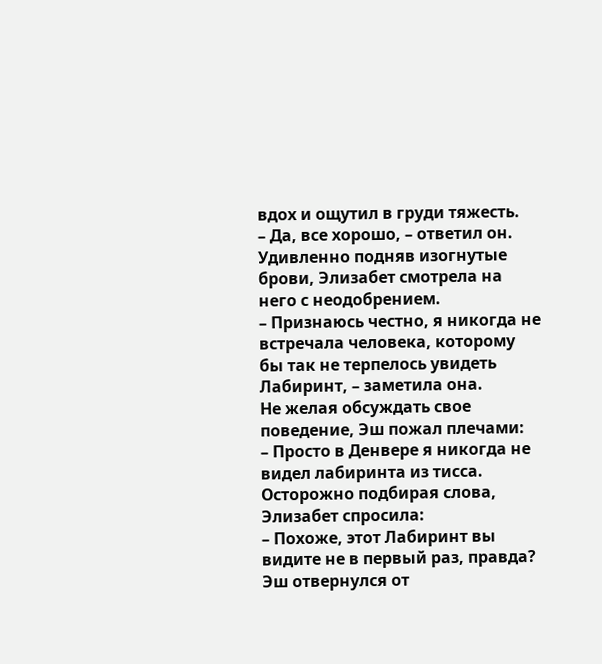вдох и ощутил в груди тяжесть.
– Да, все хорошо, – ответил он. Удивленно подняв изогнутые брови, Элизабет смотрела на него с неодобрением.
– Признаюсь честно, я никогда не встречала человека, которому бы так не терпелось увидеть Лабиринт, – заметила она.
Не желая обсуждать свое поведение, Эш пожал плечами:
– Просто в Денвере я никогда не видел лабиринта из тисса.
Осторожно подбирая слова, Элизабет спросила:
– Похоже, этот Лабиринт вы видите не в первый раз, правда?
Эш отвернулся от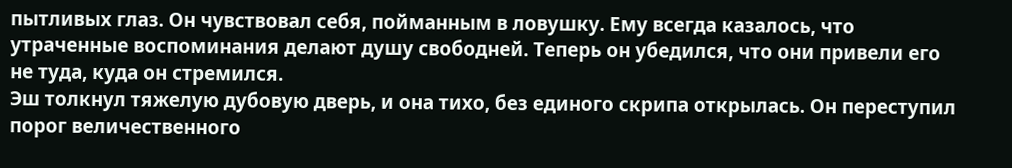пытливых глаз. Он чувствовал себя, пойманным в ловушку. Ему всегда казалось, что утраченные воспоминания делают душу свободней. Теперь он убедился, что они привели его не туда, куда он стремился.
Эш толкнул тяжелую дубовую дверь, и она тихо, без единого скрипа открылась. Он переступил порог величественного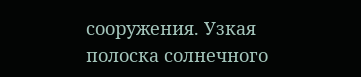сооружения. Узкая полоска солнечного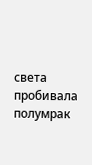света пробивала полумрак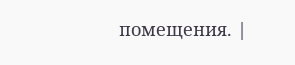помещения. |